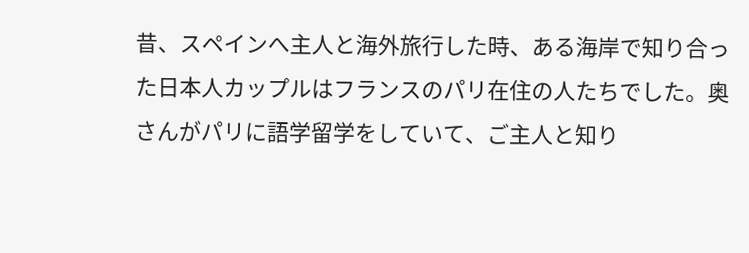昔、スペインへ主人と海外旅行した時、ある海岸で知り合った日本人カップルはフランスのパリ在住の人たちでした。奥さんがパリに語学留学をしていて、ご主人と知り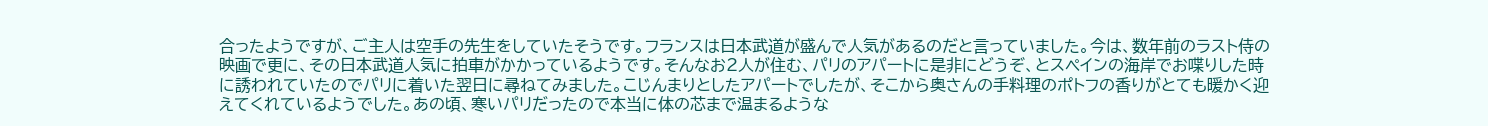合ったようですが、ご主人は空手の先生をしていたそうです。フランスは日本武道が盛んで人気があるのだと言っていました。今は、数年前のラスト侍の映画で更に、その日本武道人気に拍車がかかっているようです。そんなお2人が住む、パリのアパートに是非にどうぞ、とスペインの海岸でお喋りした時に誘われていたのでパリに着いた翌日に尋ねてみました。こじんまりとしたアパートでしたが、そこから奥さんの手料理のポトフの香りがとても暖かく迎えてくれているようでした。あの頃、寒いパリだったので本当に体の芯まで温まるような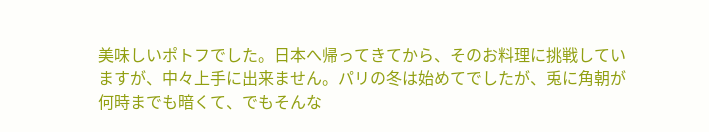美味しいポトフでした。日本へ帰ってきてから、そのお料理に挑戦していますが、中々上手に出来ません。パリの冬は始めてでしたが、兎に角朝が何時までも暗くて、でもそんな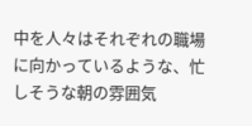中を人々はそれぞれの職場に向かっているような、忙しそうな朝の雰囲気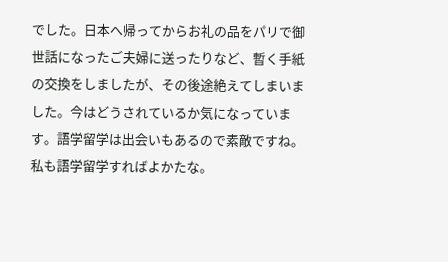でした。日本へ帰ってからお礼の品をパリで御世話になったご夫婦に送ったりなど、暫く手紙の交換をしましたが、その後途絶えてしまいました。今はどうされているか気になっています。語学留学は出会いもあるので素敵ですね。私も語学留学すればよかたな。